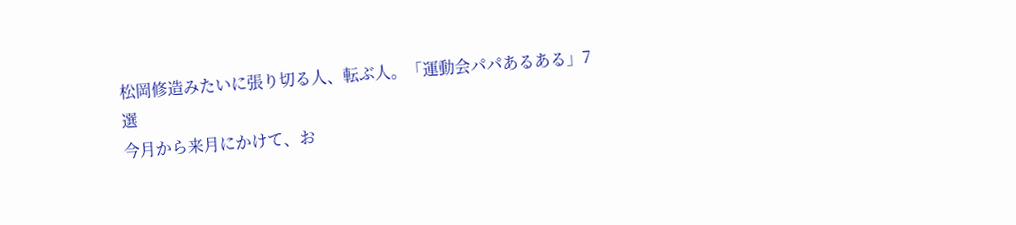松岡修造みたいに張り切る人、転ぶ人。「運動会パパあるある」7選
今月から来月にかけて、お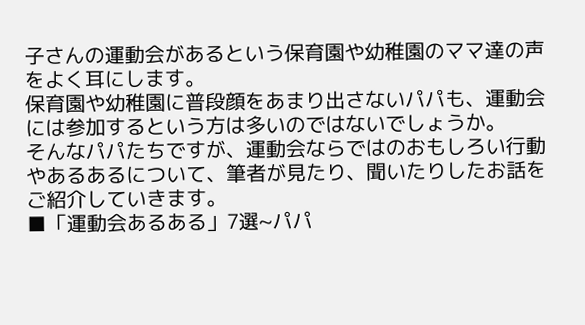子さんの運動会があるという保育園や幼稚園のママ達の声をよく耳にします。
保育園や幼稚園に普段顔をあまり出さないパパも、運動会には参加するという方は多いのではないでしょうか。
そんなパパたちですが、運動会ならではのおもしろい行動やあるあるについて、筆者が見たり、聞いたりしたお話をご紹介していきます。
■「運動会あるある」7選~パパ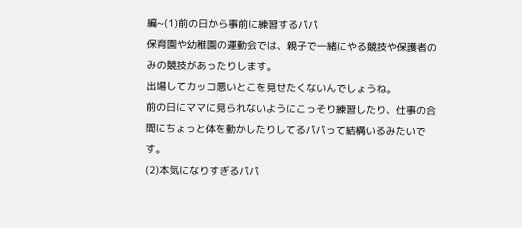編~(1)前の日から事前に練習するパパ
保育園や幼稚園の運動会では、親子で一緒にやる競技や保護者のみの競技があったりします。
出場してカッコ悪いとこを見せたくないんでしょうね。
前の日にママに見られないようにこっそり練習したり、仕事の合間にちょっと体を動かしたりしてるパパって結構いるみたいです。
(2)本気になりすぎるパパ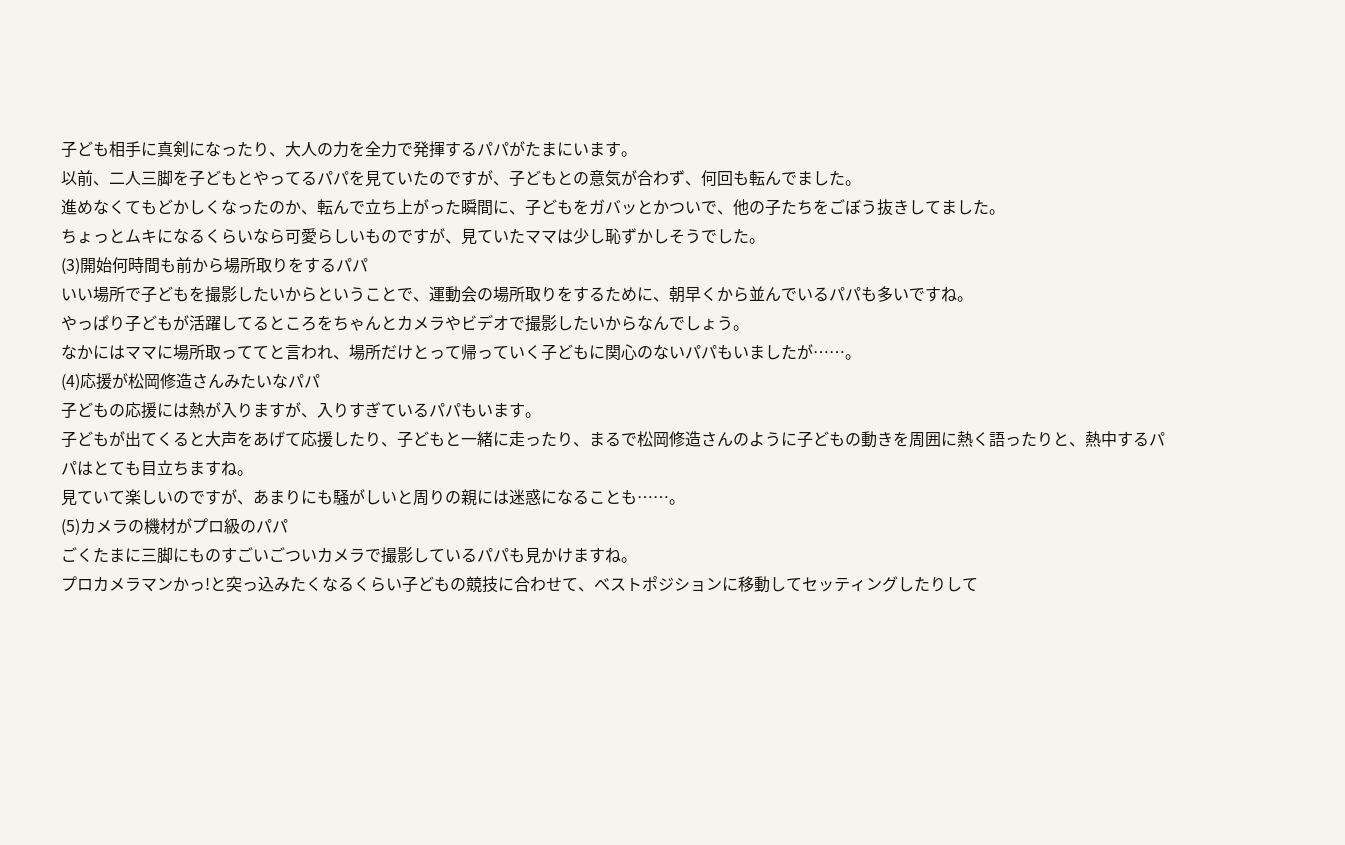子ども相手に真剣になったり、大人の力を全力で発揮するパパがたまにいます。
以前、二人三脚を子どもとやってるパパを見ていたのですが、子どもとの意気が合わず、何回も転んでました。
進めなくてもどかしくなったのか、転んで立ち上がった瞬間に、子どもをガバッとかついで、他の子たちをごぼう抜きしてました。
ちょっとムキになるくらいなら可愛らしいものですが、見ていたママは少し恥ずかしそうでした。
(3)開始何時間も前から場所取りをするパパ
いい場所で子どもを撮影したいからということで、運動会の場所取りをするために、朝早くから並んでいるパパも多いですね。
やっぱり子どもが活躍してるところをちゃんとカメラやビデオで撮影したいからなんでしょう。
なかにはママに場所取っててと言われ、場所だけとって帰っていく子どもに関心のないパパもいましたが……。
(4)応援が松岡修造さんみたいなパパ
子どもの応援には熱が入りますが、入りすぎているパパもいます。
子どもが出てくると大声をあげて応援したり、子どもと一緒に走ったり、まるで松岡修造さんのように子どもの動きを周囲に熱く語ったりと、熱中するパパはとても目立ちますね。
見ていて楽しいのですが、あまりにも騒がしいと周りの親には迷惑になることも……。
(5)カメラの機材がプロ級のパパ
ごくたまに三脚にものすごいごついカメラで撮影しているパパも見かけますね。
プロカメラマンかっ!と突っ込みたくなるくらい子どもの競技に合わせて、ベストポジションに移動してセッティングしたりして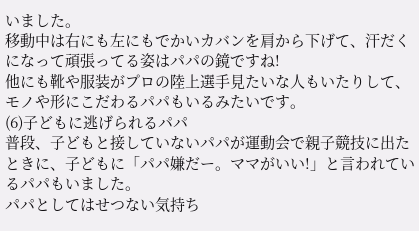いました。
移動中は右にも左にもでかいカバンを肩から下げて、汗だくになって頑張ってる姿はパパの鏡ですね!
他にも靴や服装がプロの陸上選手見たいな人もいたりして、モノや形にこだわるパパもいるみたいです。
(6)子どもに逃げられるパパ
普段、子どもと接していないパパが運動会で親子競技に出たときに、子どもに「パパ嫌だー。ママがいい!」と言われているパパもいました。
パパとしてはせつない気持ち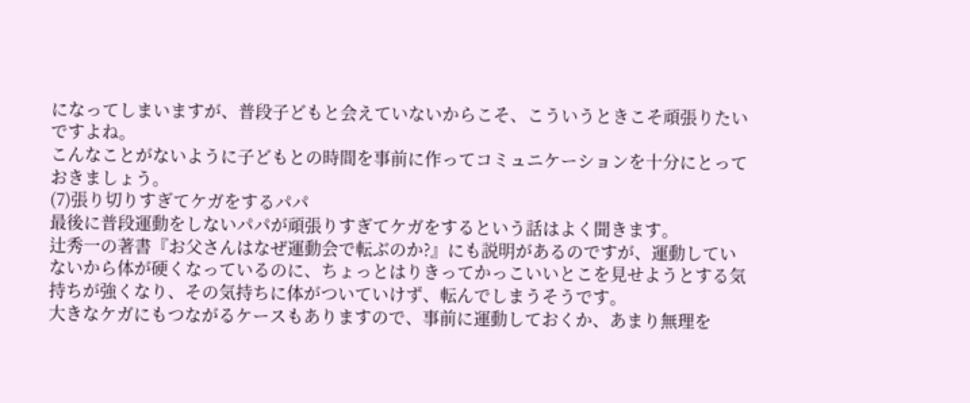になってしまいますが、普段子どもと会えていないからこそ、こういうときこそ頑張りたいですよね。
こんなことがないように子どもとの時間を事前に作ってコミュニケーションを十分にとっておきましょう。
(7)張り切りすぎてケガをするパパ
最後に普段運動をしないパパが頑張りすぎてケガをするという話はよく聞きます。
辻秀一の著書『お父さんはなぜ運動会で転ぶのか?』にも説明があるのですが、運動していないから体が硬くなっているのに、ちょっとはりきってかっこいいとこを見せようとする気持ちが強くなり、その気持ちに体がついていけず、転んでしまうそうです。
大きなケガにもつながるケースもありますので、事前に運動しておくか、あまり無理を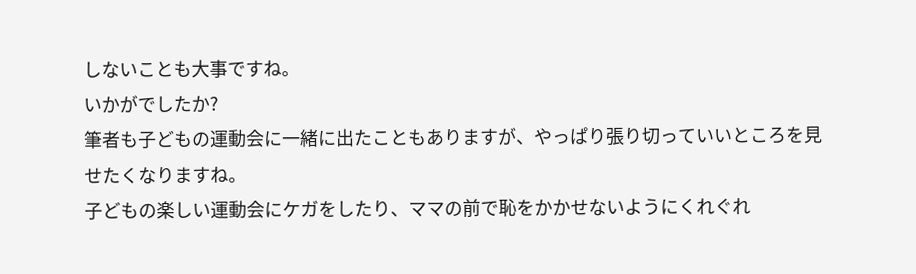しないことも大事ですね。
いかがでしたか?
筆者も子どもの運動会に一緒に出たこともありますが、やっぱり張り切っていいところを見せたくなりますね。
子どもの楽しい運動会にケガをしたり、ママの前で恥をかかせないようにくれぐれ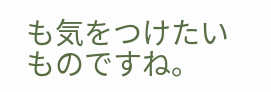も気をつけたいものですね。